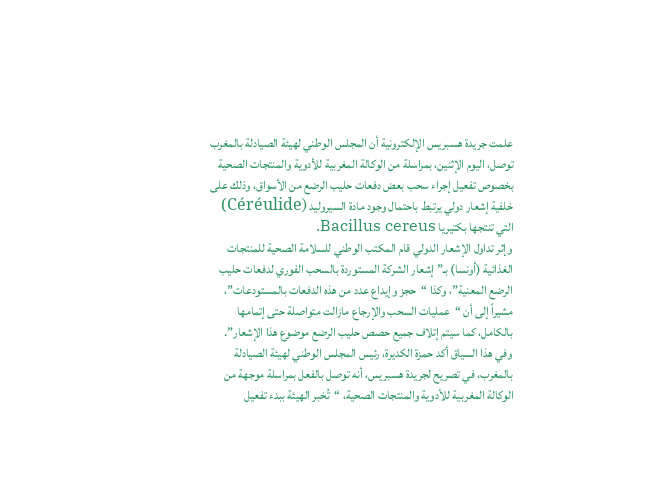علمت جريدة هسبريس الإلكترونية أن المجلس الوطني لهيئة الصيادلة بالمغرب توصل، اليوم الإثنين، بمراسلة من الوكالة المغربية للأدوية والمنتجات الصحية بخصوص تفعيل إجراء سحب بعض دفعات حليب الرضع من الأسواق، وذلك على خلفية إشعار دولي يرتبط باحتمال وجود مادة السيروليد (Céréulide) التي تنتجها بكتيريا Bacillus cereus.
وإثر تداول الإشعار الدولي قام المكتب الوطني للسلامة الصحية للمنتجات الغذائية (أونسا) بـ”إشعار الشركة المستوردة بالسحب الفوري لدفعات حليب الرضع المعنية”، وكذا “حجز وإيداع عدد من هذه الدفعات بالمستودعات”، مشيراً إلى أن “عمليات السحب والإرجاع مازالت متواصلة حتى إتمامها بالكامل، كما سيتم إتلاف جميع حصص حليب الرضع موضوع هذا الإشعار”.
وفي هذا السياق أكد حمزة الكديرة، رئيس المجلس الوطني لهيئة الصيادلة بالمغرب، في تصريح لجريدة هسبريس، أنه توصل بالفعل بمراسلة موجهة من الوكالة المغربية للأدوية والمنتجات الصحية، “تُخبر الهيئة ببدء تفعيل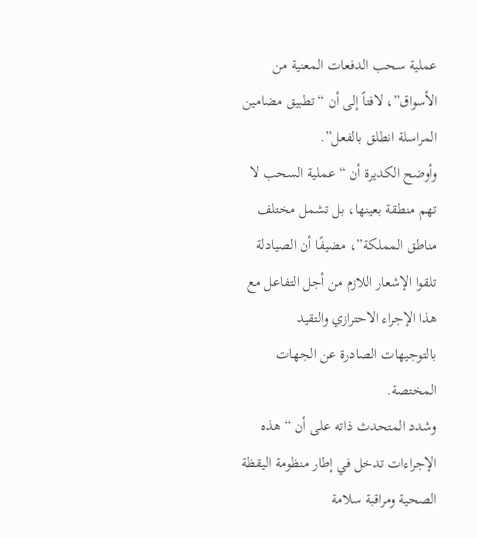عملية سحب الدفعات المعنية من الأسواق”، لافتاً إلى أن “تطبيق مضامين المراسلة انطلق بالفعل”.
وأوضح الكديرة أن “عملية السحب لا تهم منطقة بعينها، بل تشمل مختلف مناطق المملكة”، مضيفًا أن الصيادلة تلقوا الإشعار اللازم من أجل التفاعل مع هذا الإجراء الاحترازي والتقيد بالتوجيهات الصادرة عن الجهات المختصة.
وشدد المتحدث ذاته على أن “هذه الإجراءات تدخل في إطار منظومة اليقظة الصحية ومراقبة سلامة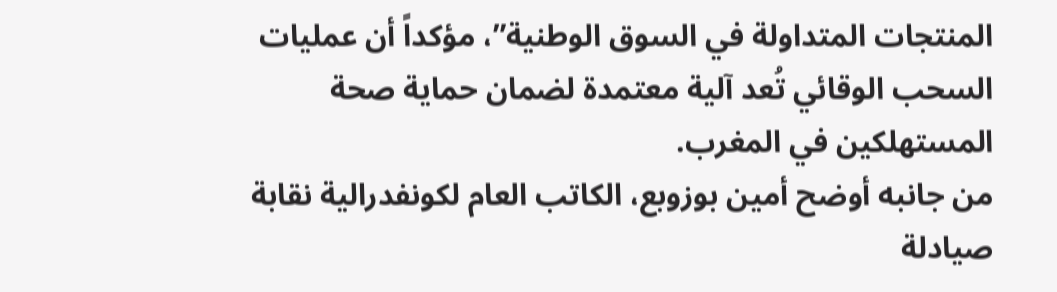المنتجات المتداولة في السوق الوطنية”، مؤكداً أن عمليات السحب الوقائي تُعد آلية معتمدة لضمان حماية صحة المستهلكين في المغرب.
من جانبه أوضح أمين بوزوبع، الكاتب العام لكونفدرالية نقابة صيادلة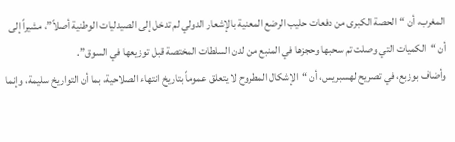المغرب، أن “الحصة الكبرى من دفعات حليب الرضع المعنية بالإشعار الدولي لم تدخل إلى الصيدليات الوطنية أصلاً”، مشيراً إلى أن “الكميات التي وصلت تم سحبها وحجزها في المنبع من لدن السلطات المختصة قبل توزيعها في السوق”.
وأضاف بوزبع، في تصريح لهسبريس، أن “الإشكال المطروح لا يتعلق عموماً بتاريخ انتهاء الصلاحية، بما أن التواريخ سليمة، وإنما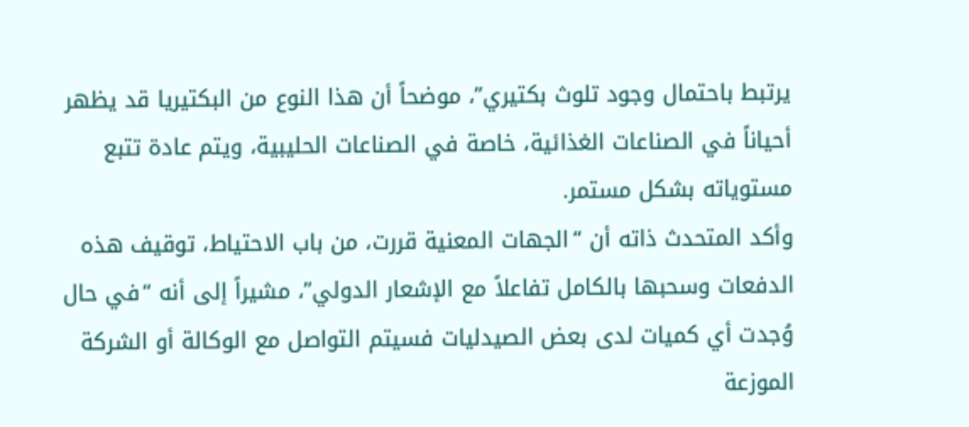يرتبط باحتمال وجود تلوث بكتيري”، موضحاً أن هذا النوع من البكتيريا قد يظهر أحياناً في الصناعات الغذائية، خاصة في الصناعات الحليبية، ويتم عادة تتبع مستوياته بشكل مستمر.
وأكد المتحدث ذاته أن “الجهات المعنية قررت، من باب الاحتياط، توقيف هذه الدفعات وسحبها بالكامل تفاعلاً مع الإشعار الدولي”، مشيراً إلى أنه “في حال وُجدت أي كميات لدى بعض الصيدليات فسيتم التواصل مع الوكالة أو الشركة الموزعة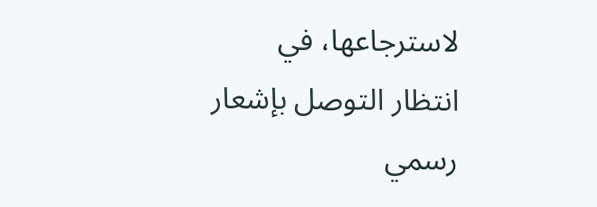لاسترجاعها، في انتظار التوصل بإشعار رسمي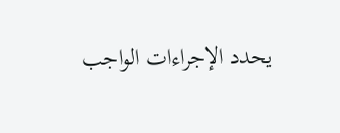يحدد الإجراءات الواجب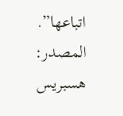اتباعها”.
المصدر:
هسبريس